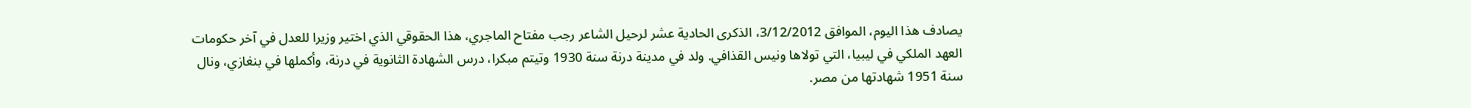يصادف هذا اليوم، الموافق 3/12/2012، الذكرى الحادية عشر لرحيل الشاعر رجب مفتاح الماجري، هذا الحقوقي الذي اختير وزيرا للعدل في آخر حكومات العهد الملكي في ليبيا، التي تولاها ونيس القذافي. ولد في مدينة درنة سنة 1930 وتيتم مبكرا، درس الشهادة الثانوية في درنة، وأكملها في بنغازي، ونال سنة 1951 شهادتها من مصر.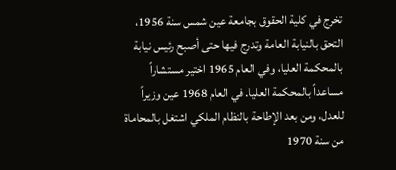تخرج في كلية الحقوق بجامعة عين شمس سنة 1956، التحق بالنيابة العامة وتدرج فيها حتى أصبح رئيس نيابة بالمحكمة العليا، وفي العام 1965 اختير مستشاراً مساعداً بالمحكمة العليا. في العام 1968 عين وزيراً للعدل، ومن بعد الإطاحة بالنظام الملكي اشتغل بالمحاماة من سنة 1970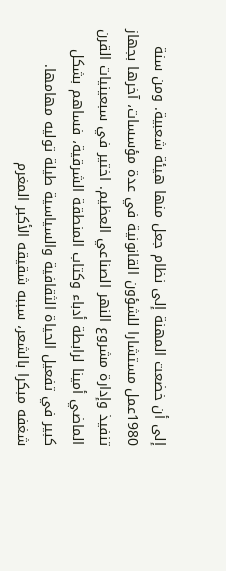إلى أن خضعت المهنة إلى نظام جعل منها هيئة شعبية. ومن سنة 1980عمل مستشارا للشؤون القانونية في عدة مؤسسات، آخرها بجهاز تنفيذ وإدارة مشروع النهر الصناعي العظيم. اختير في سبعينيات القرن الماضي أمينا لرابطة أدباء وكتاب المنطقة الشرقية، فساهم بشكل كبير في تفعيل الحياة الثقافية والسياسية طيلة توليه مهامها.
شغفه مبكرا بالشعر، سببه شقيقه الأكبر المغرم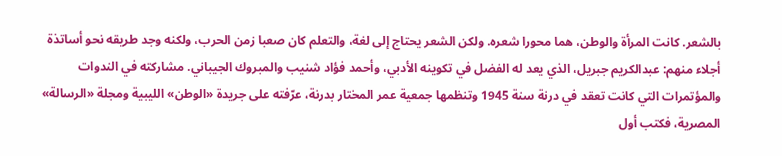بالشعر. كانت المرأة والوطن، هما محورا شعره. ولكن الشعر يحتاج إلى لغة، والتعلم كان صعبا زمن الحرب، ولكنه وجد طريقه نحو أساتذة أجلاء منهم: عبدالكريم جبريل، الذي يعد له الفضل في تكوينه الأدبي، وأحمد فؤاد شنيب والمبروك الجيباني. مشاركته في الندوات والمؤتمرات التي كانت تعقد في درنة سنة 1945 وتنظمها جمعية عمر المختار بدرنة، عرّفته على جريدة «الوطن» الليبية ومجلة «الرسالة» المصرية، فكتب أول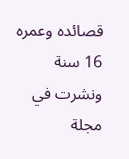قصائده وعمره 16 سنة ونشرت في مجلة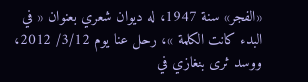«الفجر» سنة 1947، له ديوان شعري بعنوان « في البدء كانت الكلمة »، رحل عنا يوم 3/12/ 2012، ووسد ثرى بنغازي في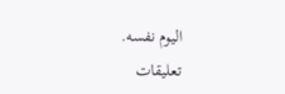اليوم نفسه.
تعليقات